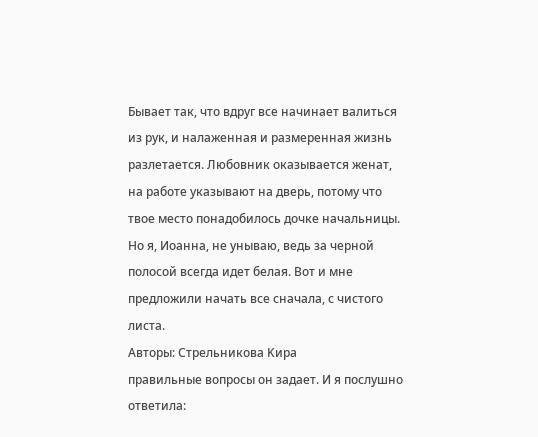Бывает так, что вдруг все начинает валиться из рук, и налаженная и размеренная жизнь разлетается. Любовник оказывается женат, на работе указывают на дверь, потому что твое место понадобилось дочке начальницы. Но я, Иоанна, не унываю, ведь за черной полосой всегда идет белая. Вот и мне предложили начать все сначала, с чистого листа.
Авторы: Стрeльникoва Kирa
правильные вопросы он задает. И я послушно ответила: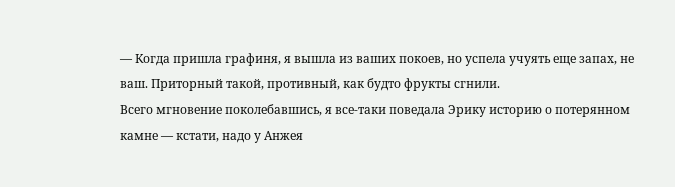— Когда пришла графиня, я вышла из ваших покоев, но успела учуять еще запах, не ваш. Приторный такой, противный, как будто фрукты сгнили.
Всего мгновение поколебавшись, я все-таки поведала Эрику историю о потерянном камне — кстати, надо у Анжея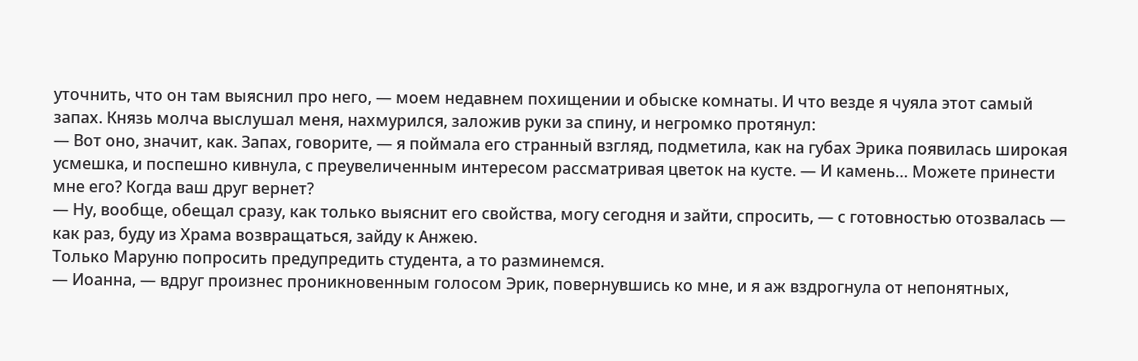уточнить, что он там выяснил про него, — моем недавнем похищении и обыске комнаты. И что везде я чуяла этот самый запах. Князь молча выслушал меня, нахмурился, заложив руки за спину, и негромко протянул:
— Вот оно, значит, как. Запах, говорите, — я поймала его странный взгляд, подметила, как на губах Эрика появилась широкая усмешка, и поспешно кивнула, с преувеличенным интересом рассматривая цветок на кусте. — И камень… Можете принести мне его? Когда ваш друг вернет?
— Ну, вообще, обещал сразу, как только выяснит его свойства, могу сегодня и зайти, спросить, — с готовностью отозвалась — как раз, буду из Храма возвращаться, зайду к Анжею.
Только Маруню попросить предупредить студента, а то разминемся.
— Иоанна, — вдруг произнес проникновенным голосом Эрик, повернувшись ко мне, и я аж вздрогнула от непонятных,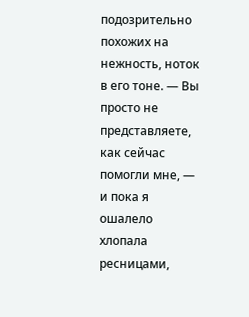подозрительно похожих на нежность, ноток в его тоне. — Вы просто не представляете, как сейчас помогли мне, — и пока я ошалело хлопала ресницами,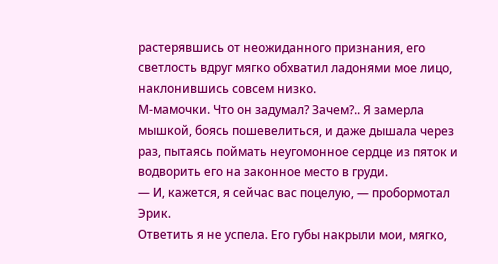растерявшись от неожиданного признания, его светлость вдруг мягко обхватил ладонями мое лицо, наклонившись совсем низко.
М-мамочки. Что он задумал? Зачем?.. Я замерла мышкой, боясь пошевелиться, и даже дышала через раз, пытаясь поймать неугомонное сердце из пяток и водворить его на законное место в груди.
— И, кажется, я сейчас вас поцелую, — пробормотал Эрик.
Ответить я не успела. Его губы накрыли мои, мягко,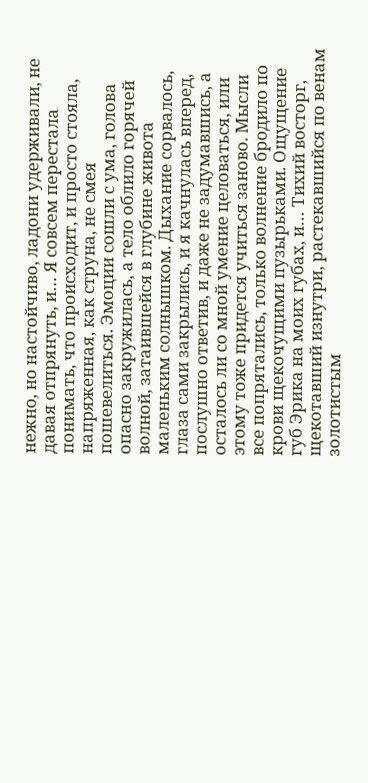нежно, но настойчиво, ладони удерживали, не давая отпрянуть, и… Я совсем перестала понимать, что происходит, и просто стояла, напряженная, как струна, не смея пошевелиться. Эмоции сошли с ума, голова опасно закружилась, а тело облило горячей волной, затаившейся в глубине живота маленьким солнышком. Дыхание сорвалось, глаза сами закрылись, и я качнулась вперед, послушно ответив, и даже не задумавшись, а осталось ли со мной умение целоваться, или этому тоже придется учиться заново. Мысли все попрятались, только волнение бродило по крови щекочущими пузырьками. Ощущение губ Эрика на моих губах, и… Тихий восторг, щекотавший изнутри, растекавшийся по венам золотистым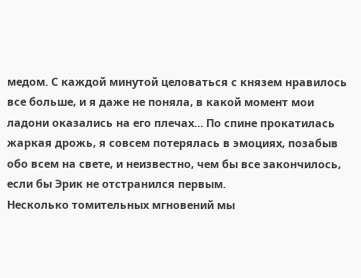медом. С каждой минутой целоваться с князем нравилось все больше, и я даже не поняла, в какой момент мои ладони оказались на его плечах… По спине прокатилась жаркая дрожь, я совсем потерялась в эмоциях, позабыв обо всем на свете, и неизвестно, чем бы все закончилось, если бы Эрик не отстранился первым.
Несколько томительных мгновений мы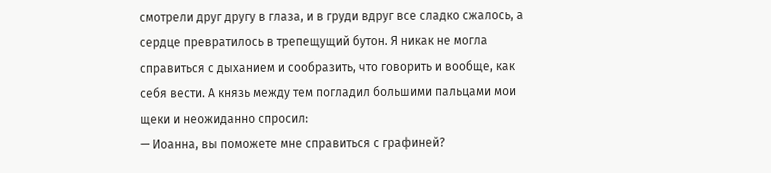смотрели друг другу в глаза, и в груди вдруг все сладко сжалось, а сердце превратилось в трепещущий бутон. Я никак не могла справиться с дыханием и сообразить, что говорить и вообще, как себя вести. А князь между тем погладил большими пальцами мои щеки и неожиданно спросил:
— Иоанна, вы поможете мне справиться с графиней?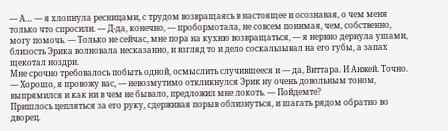— А… — я хлопнула ресницами, с трудом возвращаясь в настоящее и осознавая, о чем меня только что спросили. — Д-да, конечно, — пробормотала, не совсем понимая, чем, собственно, могу помочь. — Только не сейчас, мне пора на кухню возвращаться, — я нервно дернула ушами, близость Эрика волновала несказанно, и взгляд то и дело соскальзывал на его губы, а запах щекотал ноздри.
Мне срочно требовалось побыть одной, осмыслить случившееся и — да, Виттара. И Анжей. Точно.
— Хорошо, я провожу вас, — невозмутимо откликнулся Эрик ну очень довольным тоном, выпрямился и как ни в чем не бывало, предложил мне локоть. — Пойдемте?
Пришлось цепляться за его руку, сдерживая порыв облизнуться, и шагать рядом обратно во дворец.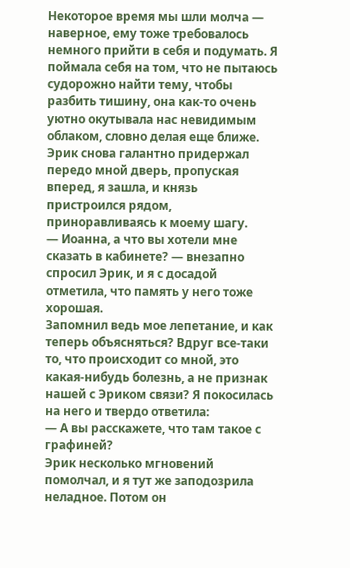Некоторое время мы шли молча — наверное, ему тоже требовалось немного прийти в себя и подумать. Я поймала себя на том, что не пытаюсь судорожно найти тему, чтобы разбить тишину, она как-то очень уютно окутывала нас невидимым облаком, словно делая еще ближе. Эрик снова галантно придержал передо мной дверь, пропуская вперед, я зашла, и князь пристроился рядом, приноравливаясь к моему шагу.
— Иоанна, а что вы хотели мне сказать в кабинете? — внезапно спросил Эрик, и я с досадой отметила, что память у него тоже хорошая.
Запомнил ведь мое лепетание, и как теперь объясняться? Вдруг все-таки то, что происходит со мной, это какая-нибудь болезнь, а не признак нашей с Эриком связи? Я покосилась на него и твердо ответила:
— А вы расскажете, что там такое с графиней?
Эрик несколько мгновений помолчал, и я тут же заподозрила неладное. Потом он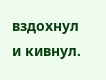вздохнул и кивнул.